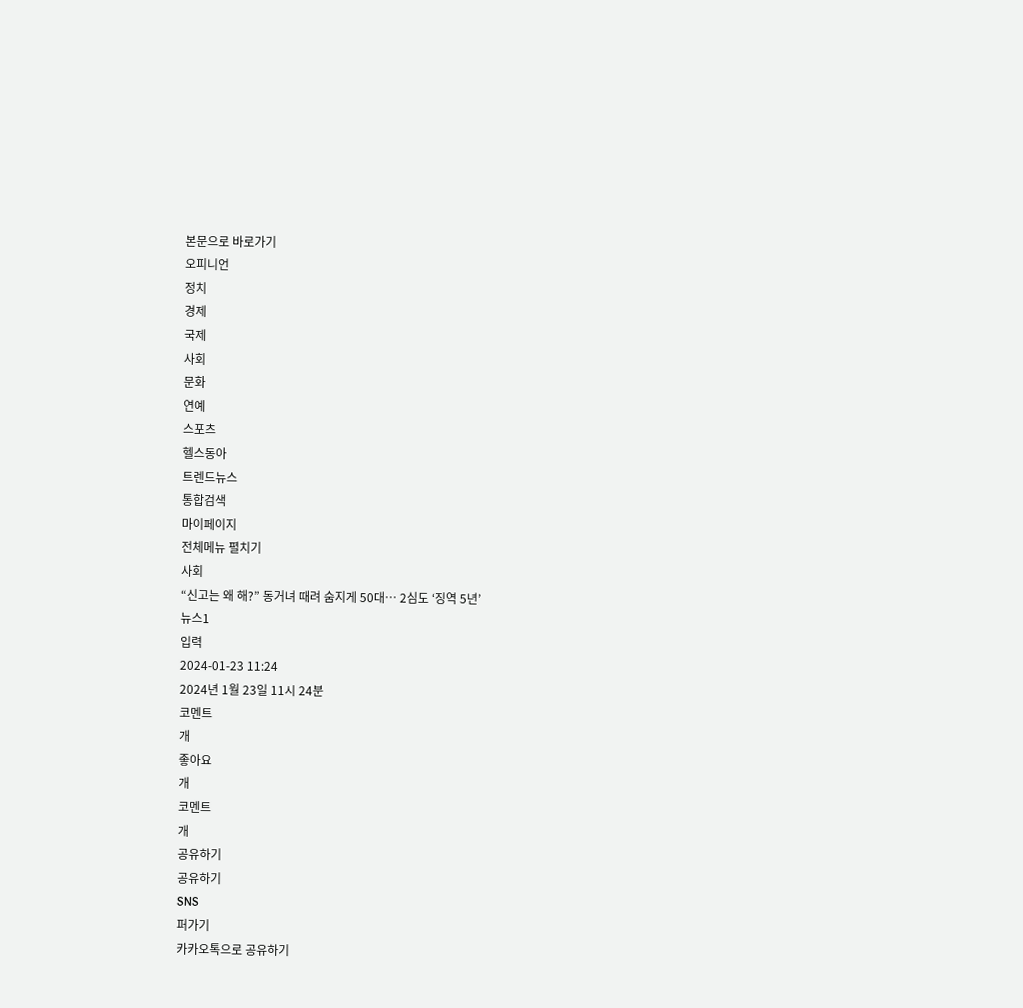본문으로 바로가기
오피니언
정치
경제
국제
사회
문화
연예
스포츠
헬스동아
트렌드뉴스
통합검색
마이페이지
전체메뉴 펼치기
사회
“신고는 왜 해?” 동거녀 때려 숨지게 50대… 2심도 ‘징역 5년’
뉴스1
입력
2024-01-23 11:24
2024년 1월 23일 11시 24분
코멘트
개
좋아요
개
코멘트
개
공유하기
공유하기
SNS
퍼가기
카카오톡으로 공유하기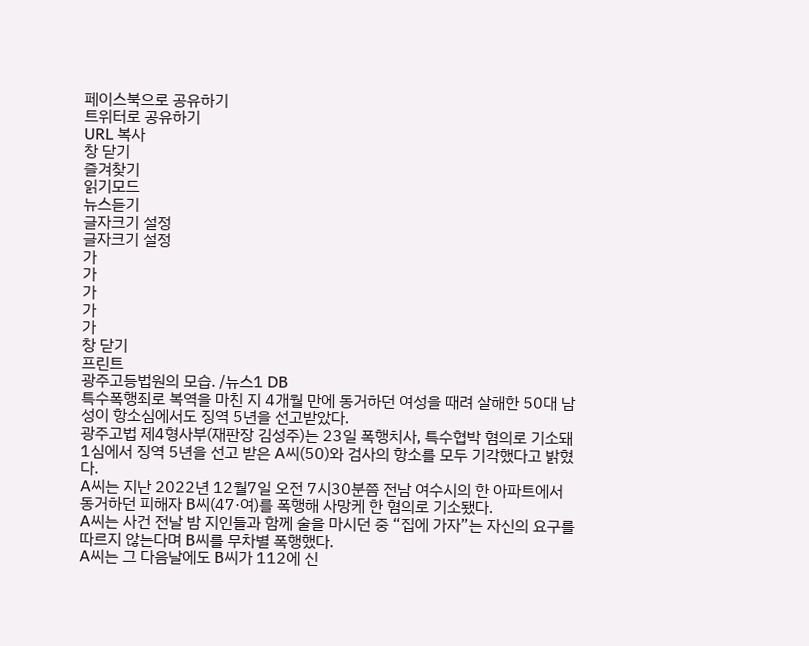페이스북으로 공유하기
트위터로 공유하기
URL 복사
창 닫기
즐겨찾기
읽기모드
뉴스듣기
글자크기 설정
글자크기 설정
가
가
가
가
가
창 닫기
프린트
광주고등법원의 모습. /뉴스1 DB
특수폭행죄로 복역을 마친 지 4개월 만에 동거하던 여성을 때려 살해한 50대 남성이 항소심에서도 징역 5년을 선고받았다.
광주고법 제4형사부(재판장 김성주)는 23일 폭행치사, 특수협박 혐의로 기소돼 1심에서 징역 5년을 선고 받은 A씨(50)와 검사의 항소를 모두 기각했다고 밝혔다.
A씨는 지난 2022년 12월7일 오전 7시30분쯤 전남 여수시의 한 아파트에서 동거하던 피해자 B씨(47·여)를 폭행해 사망케 한 혐의로 기소됐다.
A씨는 사건 전날 밤 지인들과 함께 술을 마시던 중 “집에 가자”는 자신의 요구를 따르지 않는다며 B씨를 무차별 폭행했다.
A씨는 그 다음날에도 B씨가 112에 신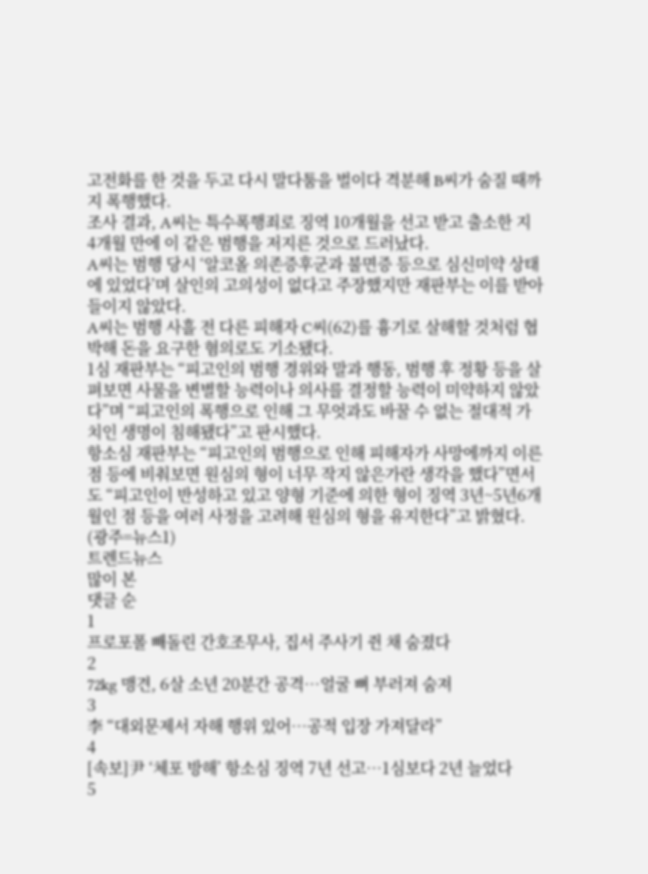고전화를 한 것을 두고 다시 말다툼을 벌이다 격분해 B씨가 숨질 때까지 폭행했다.
조사 결과, A씨는 특수폭행죄로 징역 10개월을 선고 받고 출소한 지 4개월 만에 이 같은 범행을 저지른 것으로 드러났다.
A씨는 범행 당시 ‘알코올 의존증후군과 불면증 등으로 심신미약 상태에 있었다’며 살인의 고의성이 없다고 주장했지만 재판부는 이를 받아들이지 않았다.
A씨는 범행 사흘 전 다른 피해자 C씨(62)를 흉기로 살해할 것처럼 협박해 돈을 요구한 혐의로도 기소됐다.
1심 재판부는 “피고인의 범행 경위와 말과 행동, 범행 후 정황 등을 살펴보면 사물을 변별할 능력이나 의사를 결정할 능력이 미약하지 않았다”며 “피고인의 폭행으로 인해 그 무엇과도 바꿀 수 없는 절대적 가치인 생명이 침해됐다”고 판시했다.
항소심 재판부는 “피고인의 범행으로 인해 피해자가 사망에까지 이른 점 등에 비춰보면 원심의 형이 너무 작지 않은가란 생각을 했다”면서도 “피고인이 반성하고 있고 양형 기준에 의한 형이 징역 3년~5년6개월인 점 등을 여러 사정을 고려해 원심의 형을 유지한다”고 밝혔다.
(광주=뉴스1)
트렌드뉴스
많이 본
댓글 순
1
프로포폴 빼돌린 간호조무사, 집서 주사기 쥔 채 숨졌다
2
72kg 맹견, 6살 소년 20분간 공격…얼굴 뼈 부러져 숨져
3
李 “대외문제서 자해 행위 있어…공적 입장 가져달라”
4
[속보]尹 ‘체포 방해’ 항소심 징역 7년 선고…1심보다 2년 늘었다
5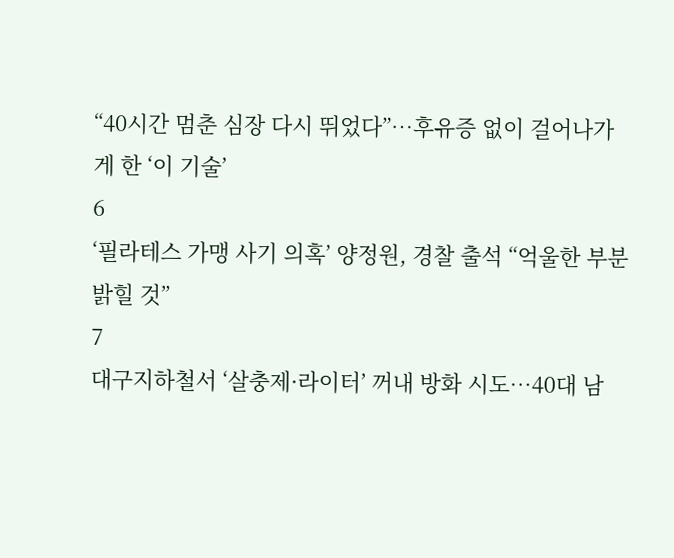“40시간 멈춘 심장 다시 뛰었다”…후유증 없이 걸어나가게 한 ‘이 기술’
6
‘필라테스 가맹 사기 의혹’ 양정원, 경찰 출석 “억울한 부분 밝힐 것”
7
대구지하철서 ‘살충제·라이터’ 꺼내 방화 시도…40대 남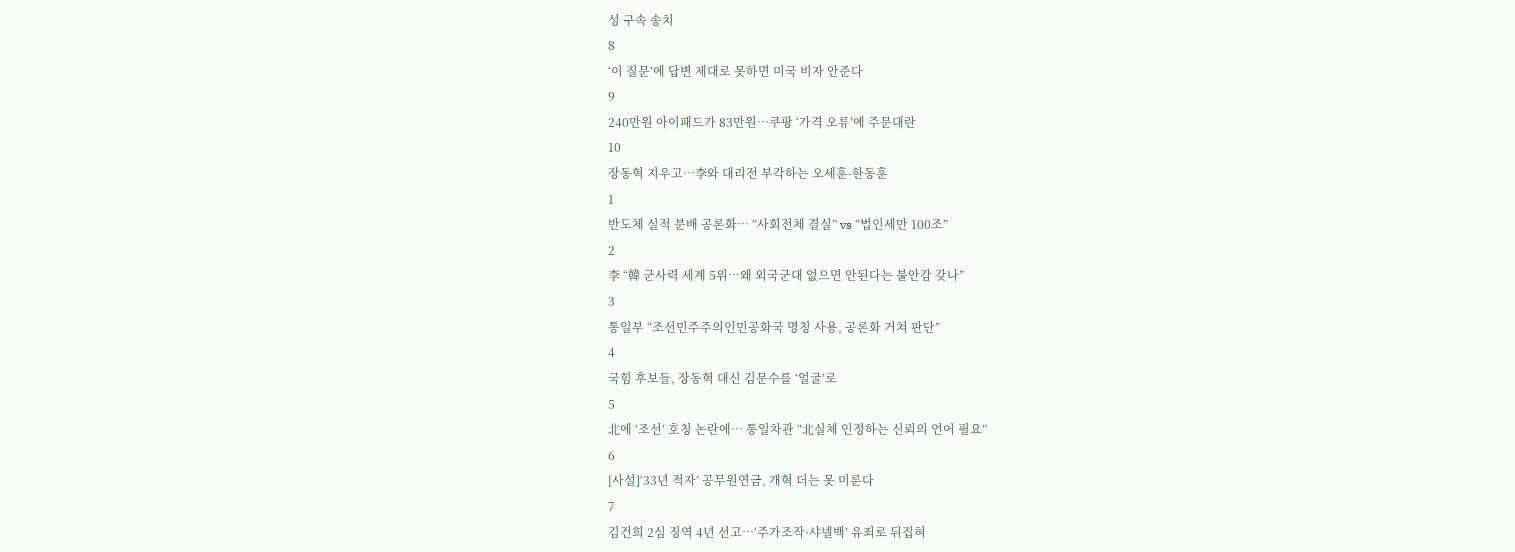성 구속 송치
8
‘이 질문’에 답변 제대로 못하면 미국 비자 안준다
9
240만원 아이패드가 83만원…쿠팡 ‘가격 오류’에 주문대란
10
장동혁 지우고…李와 대리전 부각하는 오세훈-한동훈
1
반도체 실적 분배 공론화… “사회전체 결실” vs “법인세만 100조”
2
李 “韓 군사력 세계 5위…왜 외국군대 없으면 안된다는 불안감 갖나”
3
통일부 “조선민주주의인민공화국 명칭 사용, 공론화 거쳐 판단”
4
국힘 후보들, 장동혁 대신 김문수를 ‘얼굴’로
5
北에 ‘조선’ 호칭 논란에… 통일차관 “北실체 인정하는 신뢰의 언어 필요”
6
[사설]‘33년 적자’ 공무원연금, 개혁 더는 못 미룬다
7
김건희 2심 징역 4년 선고…‘주가조작·샤넬백’ 유죄로 뒤집혀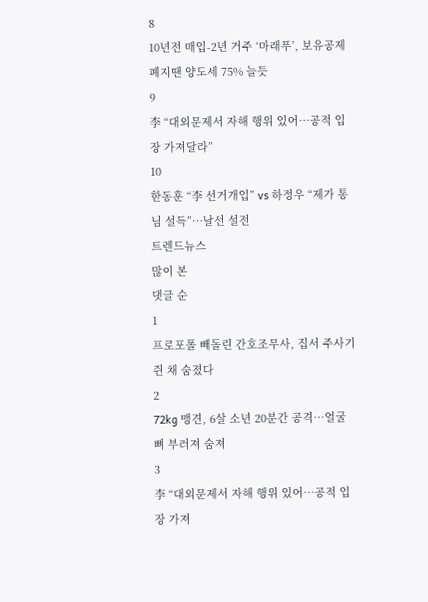8
10년전 매입-2년 거주 ‘마래푸’, 보유공제 폐지땐 양도세 75% 늘듯
9
李 “대외문제서 자해 행위 있어…공적 입장 가져달라”
10
한동훈 “李 선거개입” vs 하정우 “제가 통님 설득”…날선 설전
트렌드뉴스
많이 본
댓글 순
1
프로포폴 빼돌린 간호조무사, 집서 주사기 쥔 채 숨졌다
2
72kg 맹견, 6살 소년 20분간 공격…얼굴 뼈 부러져 숨져
3
李 “대외문제서 자해 행위 있어…공적 입장 가져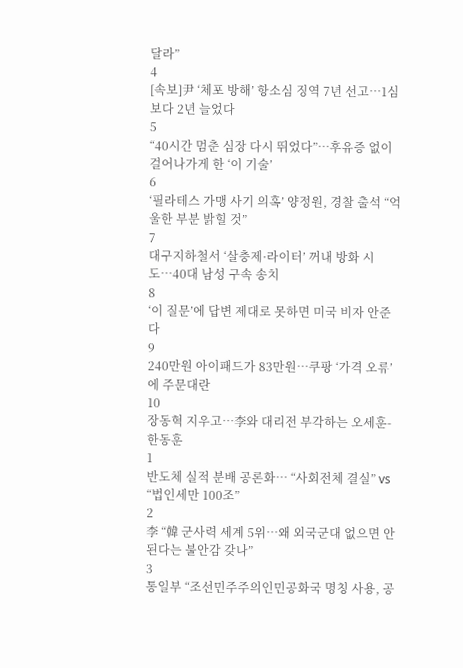달라”
4
[속보]尹 ‘체포 방해’ 항소심 징역 7년 선고…1심보다 2년 늘었다
5
“40시간 멈춘 심장 다시 뛰었다”…후유증 없이 걸어나가게 한 ‘이 기술’
6
‘필라테스 가맹 사기 의혹’ 양정원, 경찰 출석 “억울한 부분 밝힐 것”
7
대구지하철서 ‘살충제·라이터’ 꺼내 방화 시도…40대 남성 구속 송치
8
‘이 질문’에 답변 제대로 못하면 미국 비자 안준다
9
240만원 아이패드가 83만원…쿠팡 ‘가격 오류’에 주문대란
10
장동혁 지우고…李와 대리전 부각하는 오세훈-한동훈
1
반도체 실적 분배 공론화… “사회전체 결실” vs “법인세만 100조”
2
李 “韓 군사력 세계 5위…왜 외국군대 없으면 안된다는 불안감 갖나”
3
통일부 “조선민주주의인민공화국 명칭 사용, 공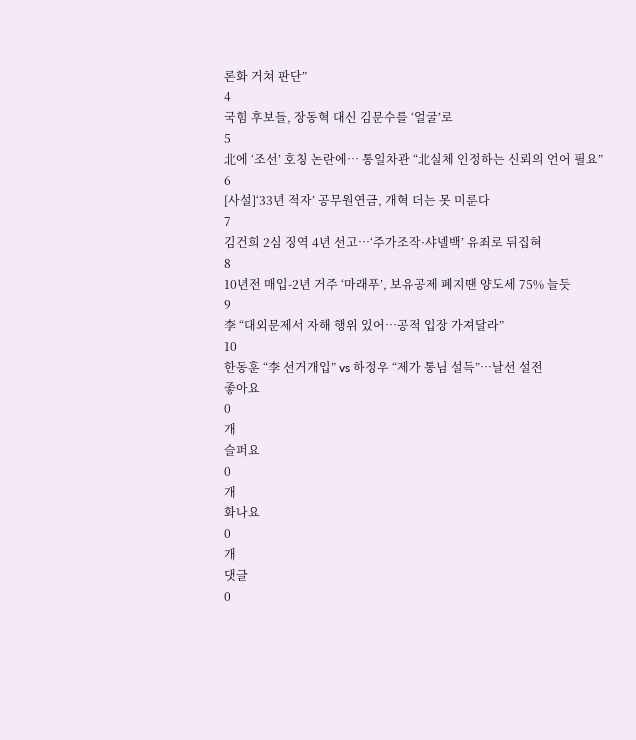론화 거쳐 판단”
4
국힘 후보들, 장동혁 대신 김문수를 ‘얼굴’로
5
北에 ‘조선’ 호칭 논란에… 통일차관 “北실체 인정하는 신뢰의 언어 필요”
6
[사설]‘33년 적자’ 공무원연금, 개혁 더는 못 미룬다
7
김건희 2심 징역 4년 선고…‘주가조작·샤넬백’ 유죄로 뒤집혀
8
10년전 매입-2년 거주 ‘마래푸’, 보유공제 폐지땐 양도세 75% 늘듯
9
李 “대외문제서 자해 행위 있어…공적 입장 가져달라”
10
한동훈 “李 선거개입” vs 하정우 “제가 통님 설득”…날선 설전
좋아요
0
개
슬퍼요
0
개
화나요
0
개
댓글
0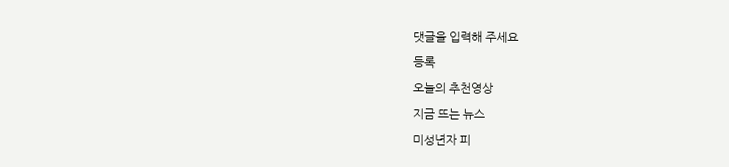댓글을 입력해 주세요
등록
오늘의 추천영상
지금 뜨는 뉴스
미성년자 피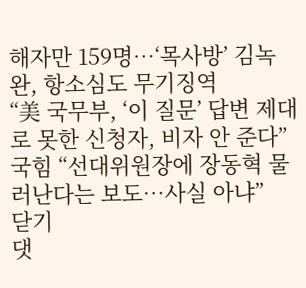해자만 159명…‘목사방’ 김녹완, 항소심도 무기징역
“美 국무부, ‘이 질문’ 답변 제대로 못한 신청자, 비자 안 준다”
국힘 “선대위원장에 장동혁 물러난다는 보도…사실 아냐”
닫기
댓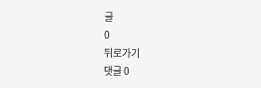글
0
뒤로가기
댓글 0